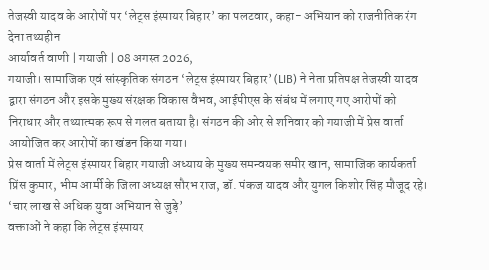तेजस्वी यादव के आरोपों पर ‘लेट्स इंस्पायर बिहार’ का पलटवार, कहा- अभियान को राजनीतिक रंग देना तथ्यहीन
आर्यावर्त वाणी | गयाजी | 08 अगस्त 2026,
गयाजी। सामाजिक एवं सांस्कृतिक संगठन ‘लेट्स इंस्पायर बिहार’ (LIB) ने नेता प्रतिपक्ष तेजस्वी यादव द्वारा संगठन और इसके मुख्य संरक्षक विकास वैभव, आईपीएस के संबंध में लगाए गए आरोपों को निराधार और तथ्यात्मक रूप से गलत बताया है। संगठन की ओर से शनिवार को गयाजी में प्रेस वार्ता आयोजित कर आरोपों का खंडन किया गया।
प्रेस वार्ता में लेट्स इंस्पायर बिहार गयाजी अध्याय के मुख्य समन्वयक समीर खान, सामाजिक कार्यकर्ता प्रिंस कुमार, भीम आर्मी के जिला अध्यक्ष सौरभ राज, डॉ. पंकज यादव और युगल किशोर सिंह मौजूद रहे।
‘चार लाख से अधिक युवा अभियान से जुड़े’
वक्ताओं ने कहा कि लेट्स इंस्पायर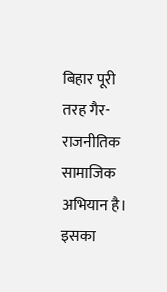बिहार पूरी तरह गैर-राजनीतिक सामाजिक अभियान है। इसका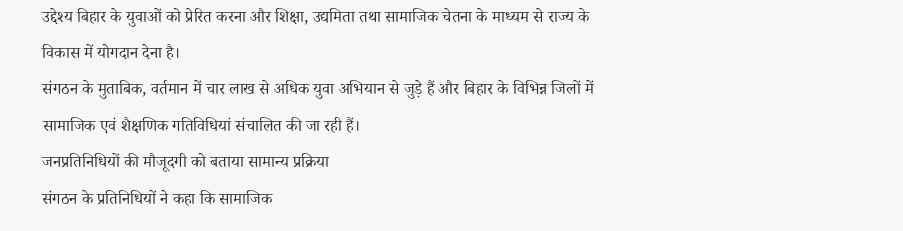उद्देश्य बिहार के युवाओं को प्रेरित करना और शिक्षा, उद्यमिता तथा सामाजिक चेतना के माध्यम से राज्य के विकास में योगदान देना है।
संगठन के मुताबिक, वर्तमान में चार लाख से अधिक युवा अभियान से जुड़े हैं और बिहार के विभिन्न जिलों में सामाजिक एवं शैक्षणिक गतिविधियां संचालित की जा रही हैं।
जनप्रतिनिधियों की मौजूदगी को बताया सामान्य प्रक्रिया
संगठन के प्रतिनिधियों ने कहा कि सामाजिक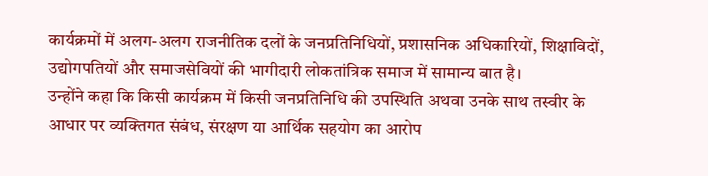कार्यक्रमों में अलग-अलग राजनीतिक दलों के जनप्रतिनिधियों, प्रशासनिक अधिकारियों, शिक्षाविदों, उद्योगपतियों और समाजसेवियों की भागीदारी लोकतांत्रिक समाज में सामान्य बात है।
उन्होंने कहा कि किसी कार्यक्रम में किसी जनप्रतिनिधि की उपस्थिति अथवा उनके साथ तस्वीर के आधार पर व्यक्तिगत संबंध, संरक्षण या आर्थिक सहयोग का आरोप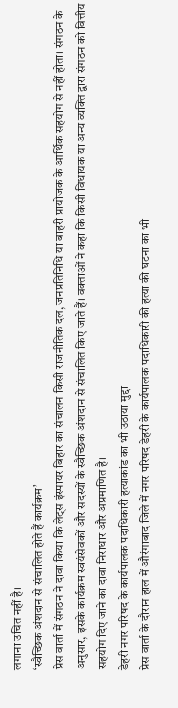लगाना उचित नहीं है।
‘स्वैच्छिक अंशदान से संचालित होते हैं कार्यक्रम’
प्रेस वार्ता में संगठन ने दावा किया कि लेट्स इंस्पायर बिहार का संचालन किसी राजनीतिक दल, जनप्रतिनिधि या बाहरी प्रायोजक के आर्थिक सहयोग से नहीं होता। संगठन के अनुसार, इसके कार्यक्रम स्वयंसेवकों और सदस्यों के स्वैच्छिक अंशदान से संचालित किए जाते हैं। वक्ताओं ने कहा कि किसी विधायक या अन्य व्यक्ति द्वारा संगठन को वित्तीय सहयोग दिए जाने का दावा निराधार और अप्रमाणित है।
डेहरी नगर परिषद के कार्यपालक पदाधिकारी हत्याकांड का भी उठाया मुद्दा
प्रेस वार्ता के दौरान हाल में औरंगाबाद जिले में नगर परिषद डेहरी के कार्यपालक पदाधिकारी की हत्या की घटना का भी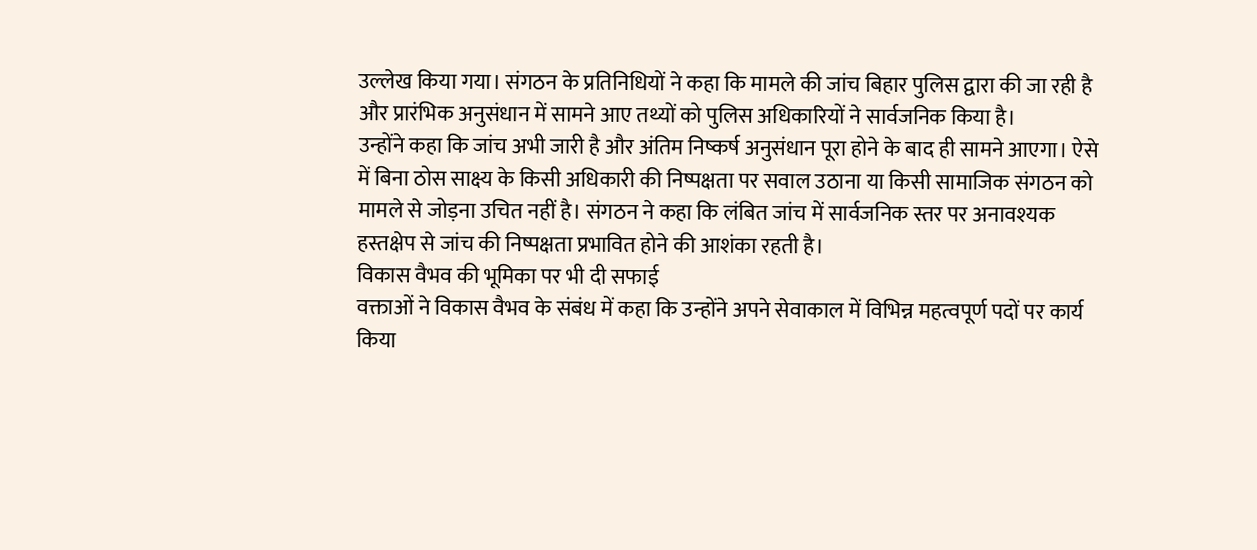उल्लेख किया गया। संगठन के प्रतिनिधियों ने कहा कि मामले की जांच बिहार पुलिस द्वारा की जा रही है और प्रारंभिक अनुसंधान में सामने आए तथ्यों को पुलिस अधिकारियों ने सार्वजनिक किया है।
उन्होंने कहा कि जांच अभी जारी है और अंतिम निष्कर्ष अनुसंधान पूरा होने के बाद ही सामने आएगा। ऐसे में बिना ठोस साक्ष्य के किसी अधिकारी की निष्पक्षता पर सवाल उठाना या किसी सामाजिक संगठन को मामले से जोड़ना उचित नहीं है। संगठन ने कहा कि लंबित जांच में सार्वजनिक स्तर पर अनावश्यक हस्तक्षेप से जांच की निष्पक्षता प्रभावित होने की आशंका रहती है।
विकास वैभव की भूमिका पर भी दी सफाई
वक्ताओं ने विकास वैभव के संबंध में कहा कि उन्होंने अपने सेवाकाल में विभिन्न महत्वपूर्ण पदों पर कार्य किया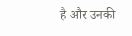है और उनकी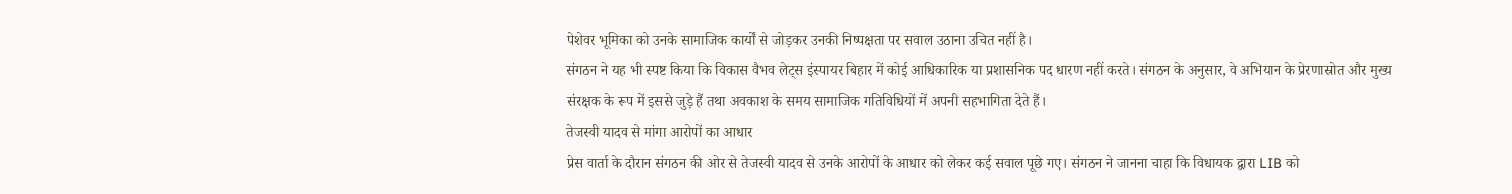पेशेवर भूमिका को उनके सामाजिक कार्यों से जोड़कर उनकी निष्पक्षता पर सवाल उठाना उचित नहीं है।
संगठन ने यह भी स्पष्ट किया कि विकास वैभव लेट्स इंस्पायर बिहार में कोई आधिकारिक या प्रशासनिक पद धारण नहीं करते। संगठन के अनुसार, वे अभियान के प्रेरणास्रोत और मुख्य संरक्षक के रूप में इससे जुड़े हैं तथा अवकाश के समय सामाजिक गतिविधियों में अपनी सहभागिता देते हैं।
तेजस्वी यादव से मांगा आरोपों का आधार
प्रेस वार्ता के दौरान संगठन की ओर से तेजस्वी यादव से उनके आरोपों के आधार को लेकर कई सवाल पूछे गए। संगठन ने जानना चाहा कि विधायक द्वारा LIB को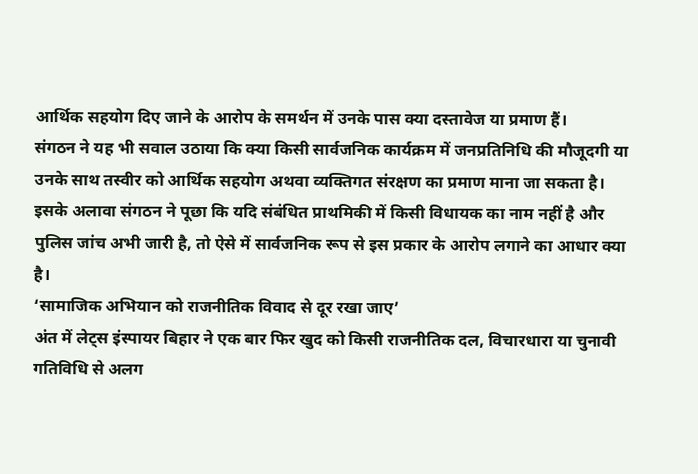आर्थिक सहयोग दिए जाने के आरोप के समर्थन में उनके पास क्या दस्तावेज या प्रमाण हैं।
संगठन ने यह भी सवाल उठाया कि क्या किसी सार्वजनिक कार्यक्रम में जनप्रतिनिधि की मौजूदगी या उनके साथ तस्वीर को आर्थिक सहयोग अथवा व्यक्तिगत संरक्षण का प्रमाण माना जा सकता है।
इसके अलावा संगठन ने पूछा कि यदि संबंधित प्राथमिकी में किसी विधायक का नाम नहीं है और पुलिस जांच अभी जारी है, तो ऐसे में सार्वजनिक रूप से इस प्रकार के आरोप लगाने का आधार क्या है।
‘सामाजिक अभियान को राजनीतिक विवाद से दूर रखा जाए’
अंत में लेट्स इंस्पायर बिहार ने एक बार फिर खुद को किसी राजनीतिक दल, विचारधारा या चुनावी गतिविधि से अलग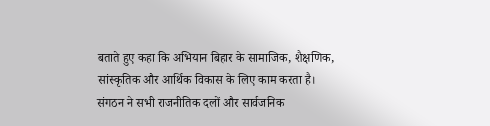बताते हुए कहा कि अभियान बिहार के सामाजिक, शैक्षणिक, सांस्कृतिक और आर्थिक विकास के लिए काम करता है।
संगठन ने सभी राजनीतिक दलों और सार्वजनिक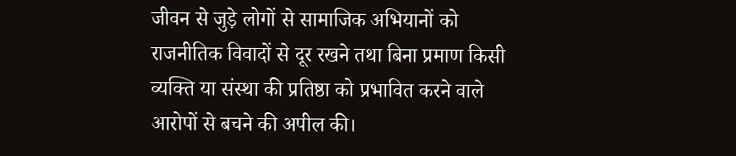जीवन से जुड़े लोगों से सामाजिक अभियानों को राजनीतिक विवादों से दूर रखने तथा बिना प्रमाण किसी व्यक्ति या संस्था की प्रतिष्ठा को प्रभावित करने वाले आरोपों से बचने की अपील की।